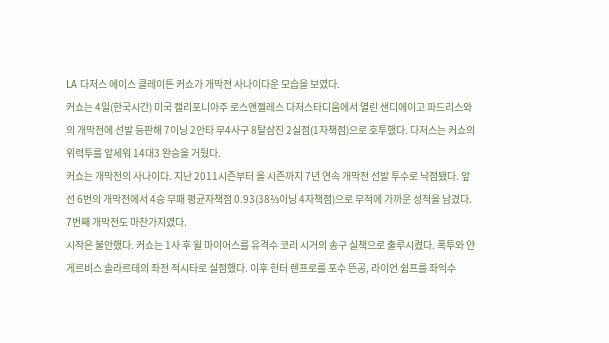LA 다저스 에이스 클레이튼 커쇼가 개막전 사나이다운 모습을 보였다.
커쇼는 4일(한국시간) 미국 캘리포니아주 로스앤젤레스 다저스타디움에서 열린 샌디에이고 파드리스와의 개막전에 선발 등판해 7이닝 2안타 무4사구 8탈삼진 2실점(1자책점)으로 호투했다. 다저스는 커쇼의 위력투를 앞세워 14대3 완승을 거뒀다.
커쇼는 개막전의 사나이다. 지난 2011시즌부터 올 시즌까지 7년 연속 개막전 선발 투수로 낙점됐다. 앞선 6번의 개막전에서 4승 무패 평균자책점 0.93(38⅔이닝 4자책점)으로 무적에 가까운 성적을 남겼다. 7번째 개막전도 마찬가지였다.
시작은 불안했다. 커쇼는 1사 후 윌 마이어스를 유격수 코리 시거의 송구 실책으로 출루시켰다. 폭투와 얀게르비스 솔라르테의 좌전 적시타로 실점했다. 이후 헌터 렌프로를 포수 뜬공, 라이언 쉼프를 좌익수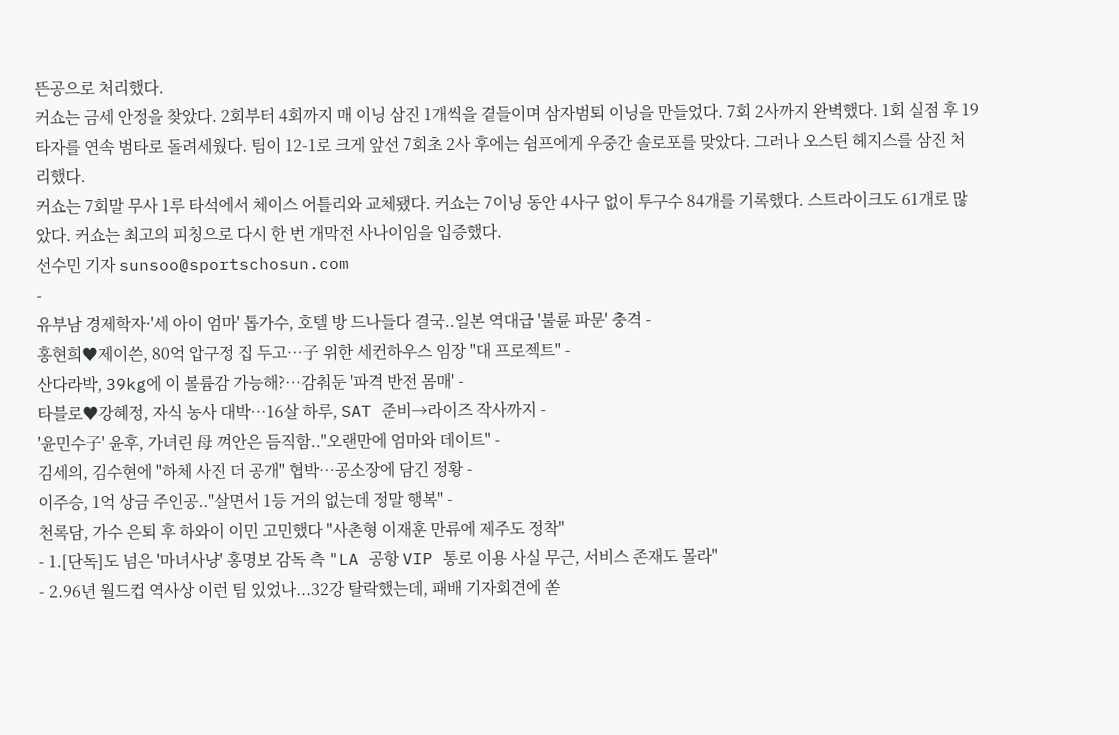뜬공으로 처리했다.
커쇼는 금세 안정을 찾았다. 2회부터 4회까지 매 이닝 삼진 1개씩을 곁들이며 삼자범퇴 이닝을 만들었다. 7회 2사까지 완벽했다. 1회 실점 후 19타자를 연속 범타로 돌려세웠다. 팀이 12-1로 크게 앞선 7회초 2사 후에는 쉼프에게 우중간 솔로포를 맞았다. 그러나 오스틴 헤지스를 삼진 처리했다.
커쇼는 7회말 무사 1루 타석에서 체이스 어틀리와 교체됐다. 커쇼는 7이닝 동안 4사구 없이 투구수 84개를 기록했다. 스트라이크도 61개로 많았다. 커쇼는 최고의 피칭으로 다시 한 번 개막전 사나이임을 입증했다.
선수민 기자 sunsoo@sportschosun.com
-
유부남 경제학자·'세 아이 엄마' 톱가수, 호텔 방 드나들다 결국..일본 역대급 '불륜 파문' 충격 -
홍현희♥제이쓴, 80억 압구정 집 두고…子 위한 세컨하우스 임장 "대 프로젝트" -
산다라박, 39kg에 이 볼륨감 가능해?…감춰둔 '파격 반전 몸매' -
타블로♥강혜정, 자식 농사 대박…16살 하루, SAT 준비→라이즈 작사까지 -
'윤민수子' 윤후, 가녀린 母 껴안은 듬직함.."오랜만에 엄마와 데이트" -
김세의, 김수현에 "하체 사진 더 공개" 협박…공소장에 담긴 정황 -
이주승, 1억 상금 주인공.."살면서 1등 거의 없는데 정말 행복" -
천록담, 가수 은퇴 후 하와이 이민 고민했다 "사촌형 이재훈 만류에 제주도 정착"
- 1.[단독]도 넘은 '마녀사냥' 홍명보 감독 측 "LA 공항 VIP 통로 이용 사실 무근, 서비스 존재도 몰라"
- 2.96년 월드컵 역사상 이런 팀 있었나...32강 탈락했는데, 패배 기자회견에 쏟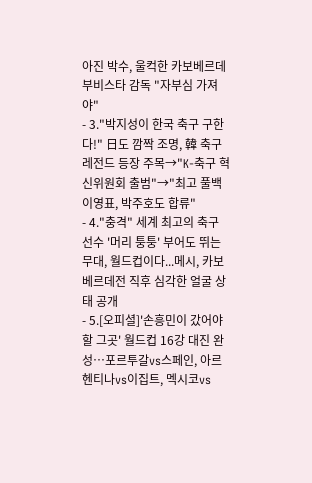아진 박수, 울컥한 카보베르데 부비스타 감독 "자부심 가져야"
- 3."박지성이 한국 축구 구한다!" 日도 깜짝 조명, 韓 축구 레전드 등장 주목→"K-축구 혁신위원회 출범"→"최고 풀백 이영표, 박주호도 합류"
- 4."충격" 세계 최고의 축구 선수 '머리 퉁퉁' 부어도 뛰는 무대, 월드컵이다...메시, 카보베르데전 직후 심각한 얼굴 상태 공개
- 5.[오피셜]'손흥민이 갔어야 할 그곳' 월드컵 16강 대진 완성…포르투갈vs스페인, 아르헨티나vs이집트, 멕시코vs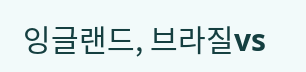잉글랜드, 브라질vs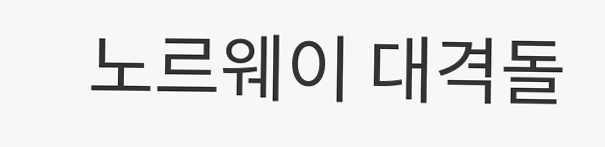노르웨이 대격돌